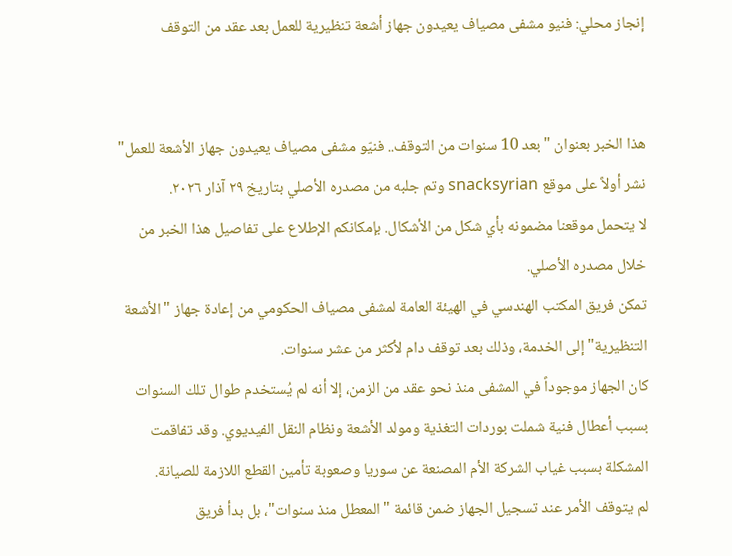إنجاز محلي: فنيو مشفى مصياف يعيدون جهاز أشعة تنظيرية للعمل بعد عقد من التوقف


هذا الخبر بعنوان "بعد 10 سنوات من التوقف.. فنيّو مشفى مصياف يعيدون جهاز الأشعة للعمل" نشر أولاً على موقع snacksyrian وتم جلبه من مصدره الأصلي بتاريخ ٢٩ آذار ٢٠٢٦.
لا يتحمل موقعنا مضمونه بأي شكل من الأشكال. بإمكانكم الإطلاع على تفاصيل هذا الخبر من خلال مصدره الأصلي.
تمكن فريق المكتب الهندسي في الهيئة العامة لمشفى مصياف الحكومي من إعادة جهاز "الأشعة التنظيرية" إلى الخدمة، وذلك بعد توقف دام لأكثر من عشر سنوات.
كان الجهاز موجوداً في المشفى منذ نحو عقد من الزمن، إلا أنه لم يُستخدم طوال تلك السنوات بسبب أعطال فنية شملت بوردات التغذية ومولد الأشعة ونظام النقل الفيديوي. وقد تفاقمت المشكلة بسبب غياب الشركة الأم المصنعة عن سوريا وصعوبة تأمين القطع اللازمة للصيانة.
لم يتوقف الأمر عند تسجيل الجهاز ضمن قائمة "المعطل منذ سنوات"، بل بدأ فريق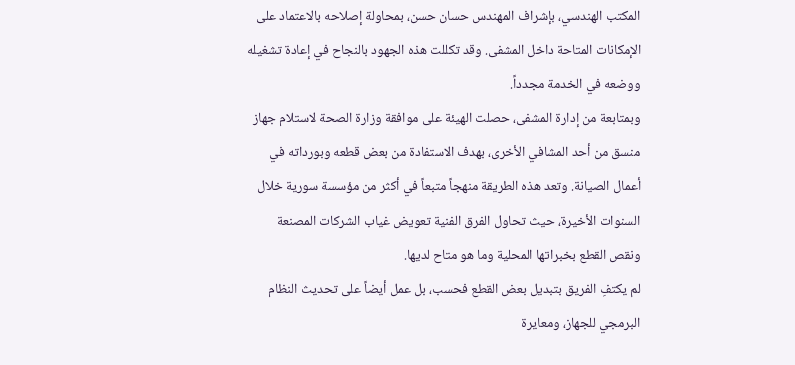المكتب الهندسي، بإشراف المهندس حسان حسن، بمحاولة إصلاحه بالاعتماد على الإمكانات المتاحة داخل المشفى. وقد تكللت هذه الجهود بالنجاح في إعادة تشغيله ووضعه في الخدمة مجدداً.
وبمتابعة من إدارة المشفى، حصلت الهيئة على موافقة وزارة الصحة لاستلام جهاز منسق من أحد المشافي الأخرى، بهدف الاستفادة من بعض قطعه وبورداته في أعمال الصيانة. وتعد هذه الطريقة منهجاً متبعاً في أكثر من مؤسسة سورية خلال السنوات الأخيرة، حيث تحاول الفرق الفنية تعويض غياب الشركات المصنعة ونقص القطع بخبراتها المحلية وما هو متاح لديها.
لم يكتفِ الفريق بتبديل بعض القطع فحسب، بل عمل أيضاً على تحديث النظام البرمجي للجهاز، ومعايرة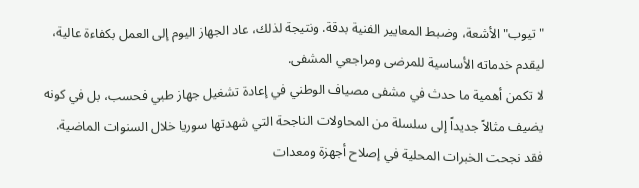"تيوب" الأشعة، وضبط المعايير الفنية بدقة. ونتيجة لذلك، عاد الجهاز اليوم إلى العمل بكفاءة عالية، ليقدم خدماته الأساسية للمرضى ومراجعي المشفى.
لا تكمن أهمية ما حدث في مشفى مصياف الوطني في إعادة تشغيل جهاز طبي فحسب، بل في كونه يضيف مثالاً جديداً إلى سلسلة من المحاولات الناجحة التي شهدتها سوريا خلال السنوات الماضية. فقد نجحت الخبرات المحلية في إصلاح أجهزة ومعدات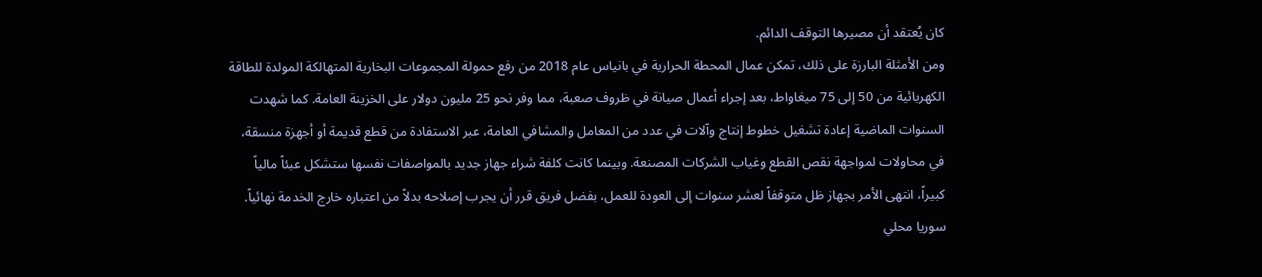كان يُعتقد أن مصيرها التوقف الدائم.
ومن الأمثلة البارزة على ذلك، تمكن عمال المحطة الحرارية في بانياس عام 2018 من رفع حمولة المجموعات البخارية المتهالكة المولدة للطاقة الكهربائية من 50 إلى 75 ميغاواط، بعد إجراء أعمال صيانة في ظروف صعبة، مما وفر نحو 25 مليون دولار على الخزينة العامة. كما شهدت السنوات الماضية إعادة تشغيل خطوط إنتاج وآلات في عدد من المعامل والمشافي العامة، عبر الاستفادة من قطع قديمة أو أجهزة منسقة، في محاولات لمواجهة نقص القطع وغياب الشركات المصنعة. وبينما كانت كلفة شراء جهاز جديد بالمواصفات نفسها ستشكل عبئاً مالياً كبيراً، انتهى الأمر بجهاز ظل متوقفاً لعشر سنوات إلى العودة للعمل، بفضل فريق قرر أن يجرب إصلاحه بدلاً من اعتباره خارج الخدمة نهائياً.
سوريا محلي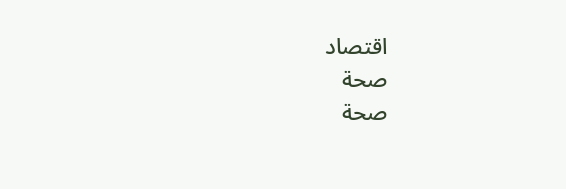اقتصاد
صحة
صحة